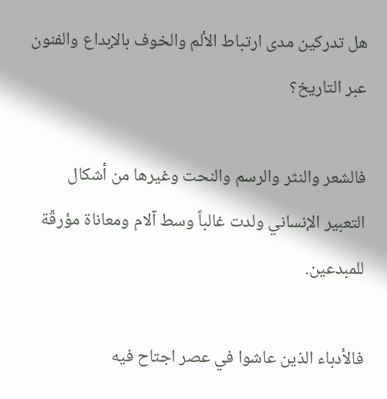هل تدركين مدى ارتباط الألم والخوف بالإبداع والفنون عبر التاريخ؟

فالشعر والنثر والرسم والنحت وغيرها من أشكال التعبير الإنساني ولدت غالباً وسط آلام ومعاناة مؤرقّة للمبدعين.

فالأدباء الذين عاشوا في عصر اجتاح فيه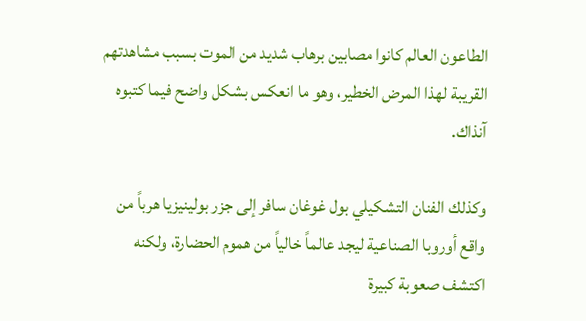الطاعون العالم كانوا مصابين برهاب شديد من الموت بسبب مشاهدتهم القريبة لهذا المرض الخطير، وهو ما انعكس بشكل واضح فيما كتبوه آنذاك.

وكذلك الفنان التشكيلي بول غوغان سافر إلى جزر بولينيزيا هرباً من واقع أوروبا الصناعية ليجد عالماً خالياً من هموم الحضارة، ولكنه اكتشف صعوبة كبيرة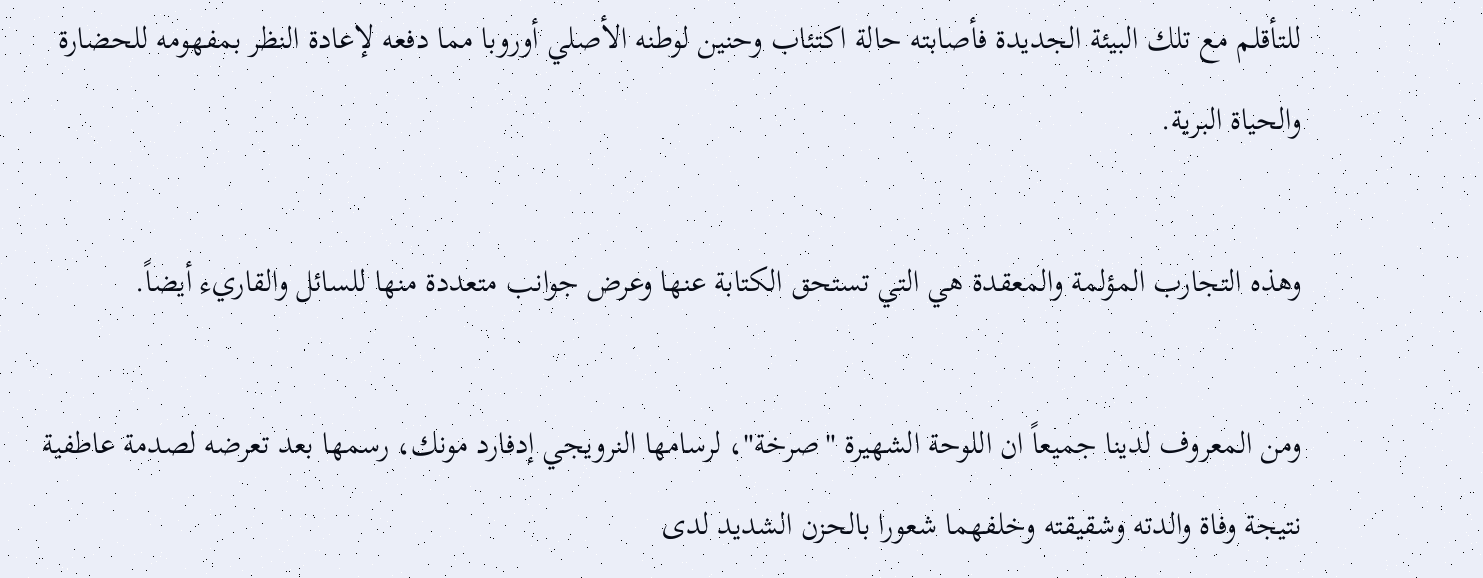للتأقلم مع تلك البيئة الجديدة فأصابته حالة اكتئاب وحنين لوطنه الأصلي أوروبا مما دفعه لإعادة النظر بمفهومه للحضارة والحياة البرية.

وهذه التجارب المؤلمة والمعقدة هي التي تستحق الكتابة عنها وعرض جوانب متعددة منها للسائل والقاريء أيضاً.

ومن المعروف لدينا جميعاً ان اللوحة الشهيرة "صرخة"، لرسامها النرويجي إدفارد مونك، رسمها بعد تعرضه لصدمة عاطفية نتيجة وفاة والدته وشقيقته وخلفهما شعورا بالحزن الشديد لدى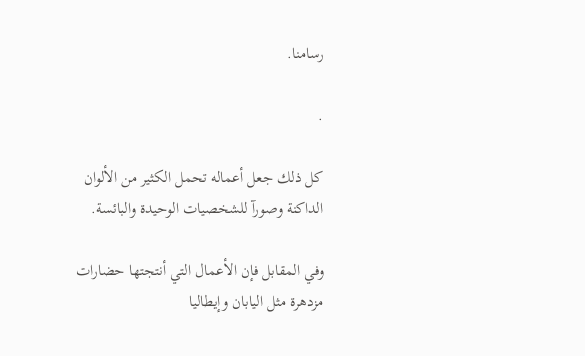رسامنا.

.

كل ذلك جعل أعماله تحمل الكثير من الألوان الداكنة وصورآ للشخصيات الوحيدة والبائسة.

وفي المقابل فإن الأعمال التي أنتجتها حضارات مزدهرة مثل اليابان وإيطاليا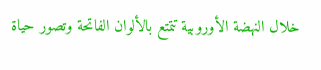خلال النهضة الأوروبية تتمتع بالألوان الفاتحة وتصور حياة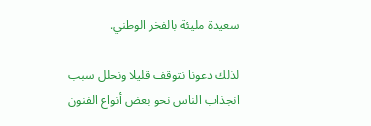سعيدة مليئة بالفخر الوطني.

لذلك دعونا نتوقف قليلا ونحلل سبب انجذاب الناس نحو بعض أنواع الفنون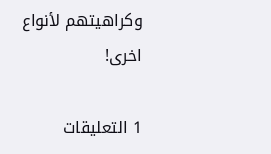وكراهيتهم لأنواع اخرى!

1 التعليقات